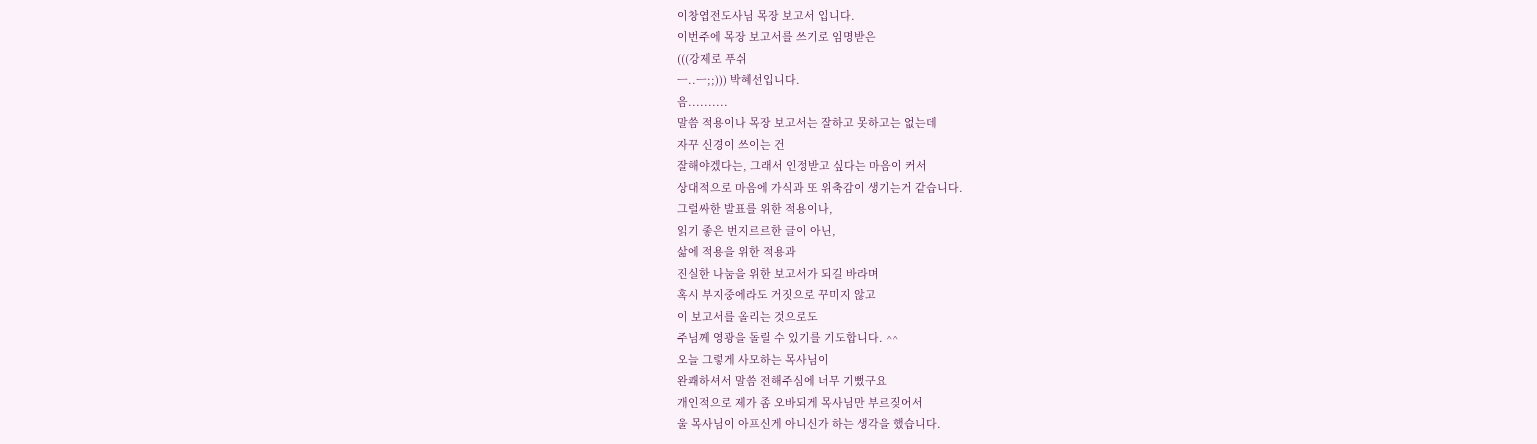이창엽전도사님 목장 보고서 입니다.
이번주에 목장 보고서를 쓰기로 임명받은
(((강제로 푸쉬
ㅡ..ㅡ;;))) 박혜선입니다.
음..........
말씀 적용이나 목장 보고서는 잘하고 못하고는 없는데
자꾸 신경이 쓰이는 건
잘해야겠다는, 그래서 인정받고 싶다는 마음이 커서
상대적으로 마음에 가식과 또 위축감이 생기는거 같습니다.
그럴싸한 발표를 위한 적용이나,
읽기 좋은 번지르르한 글이 아닌,
삶에 적용을 위한 적용과
진실한 나눔을 위한 보고서가 되길 바라며
혹시 부지중에라도 거짓으로 꾸미지 않고
이 보고서를 올리는 것으로도
주님께 영광을 돌릴 수 있기를 기도합니다. ^^
오늘 그렇게 사모하는 목사님이
완쾌하셔서 말씀 전해주심에 너무 기뻤구요
개인적으로 제가 좀 오바되게 목사님만 부르짖어서
울 목사님이 아프신게 아니신가 하는 생각을 했습니다.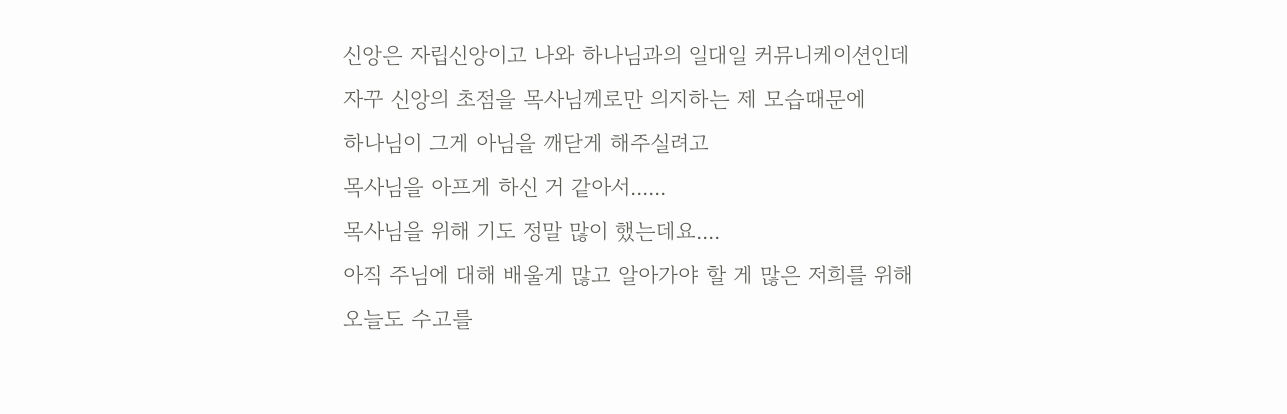신앙은 자립신앙이고 나와 하나님과의 일대일 커뮤니케이션인데
자꾸 신앙의 초점을 목사님께로만 의지하는 제 모습때문에
하나님이 그게 아님을 깨닫게 해주실려고
목사님을 아프게 하신 거 같아서......
목사님을 위해 기도 정말 많이 했는데요....
아직 주님에 대해 배울게 많고 알아가야 할 게 많은 저희를 위해
오늘도 수고를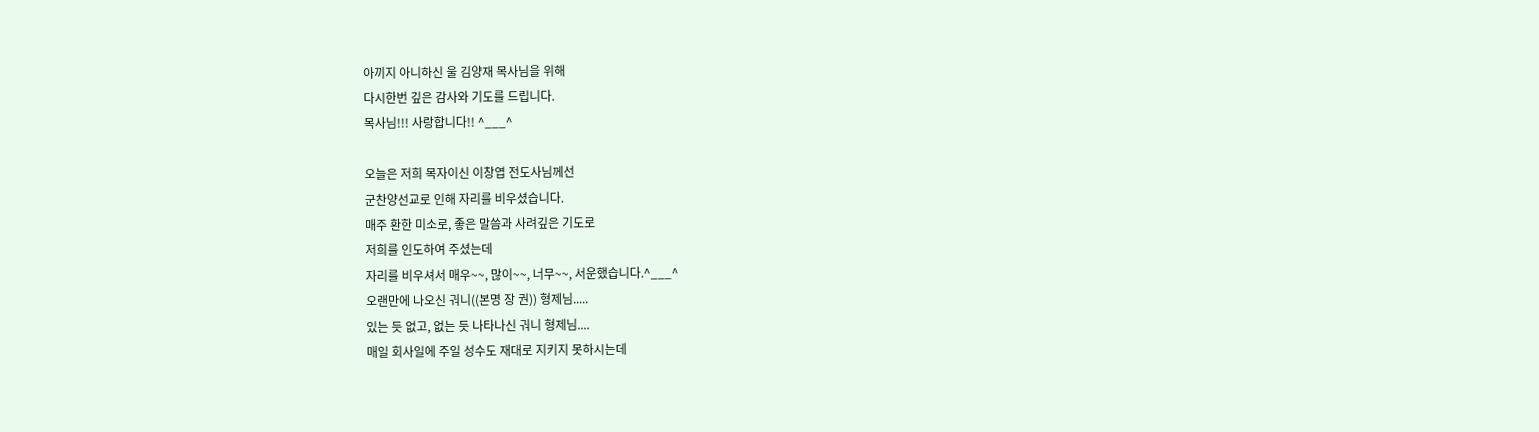아끼지 아니하신 울 김양재 목사님을 위해
다시한번 깊은 감사와 기도를 드립니다.
목사님!!! 사랑합니다!! ^___^

오늘은 저희 목자이신 이창엽 전도사님께선
군찬양선교로 인해 자리를 비우셨습니다.
매주 환한 미소로, 좋은 말씀과 사려깊은 기도로
저희를 인도하여 주셨는데
자리를 비우셔서 매우~~, 많이~~, 너무~~, 서운했습니다.^___^
오랜만에 나오신 궈니((본명 장 권)) 형제님.....
있는 듯 없고, 없는 듯 나타나신 궈니 형제님....
매일 회사일에 주일 성수도 재대로 지키지 못하시는데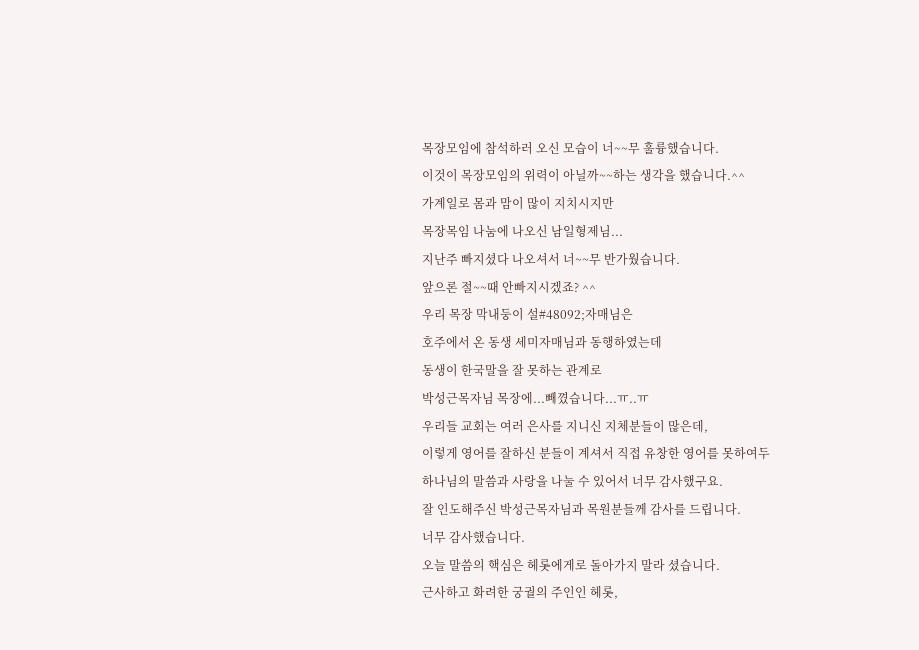목장모임에 참석하러 오신 모습이 너~~무 훌륭했습니다.
이것이 목장모임의 위력이 아닐까~~하는 생각을 했습니다.^^
가계일로 몸과 맘이 많이 지치시지만
목장목임 나눔에 나오신 남일형제님...
지난주 빠지셨다 나오셔서 너~~무 반가웠습니다.
앞으론 절~~때 안빠지시겠죠? ^^
우리 목장 막내둥이 설#48092;자매님은
호주에서 온 동생 세미자매님과 동행하였는데
동생이 한국말을 잘 못하는 관계로
박성근목자님 목장에...빼꼈습니다...ㅠ..ㅠ
우리들 교회는 여러 은사를 지니신 지체분들이 많은데,
이렇게 영어를 잘하신 분들이 계셔서 직접 유창한 영어를 못하여두
하나님의 말씀과 사랑을 나눌 수 있어서 너무 감사했구요.
잘 인도해주신 박성근목자님과 목원분들께 감사를 드립니다.
너무 감사했습니다.
오늘 말씀의 핵심은 헤롯에게로 돌아가지 말라 셨습니다.
근사하고 화려한 궁궐의 주인인 헤롯,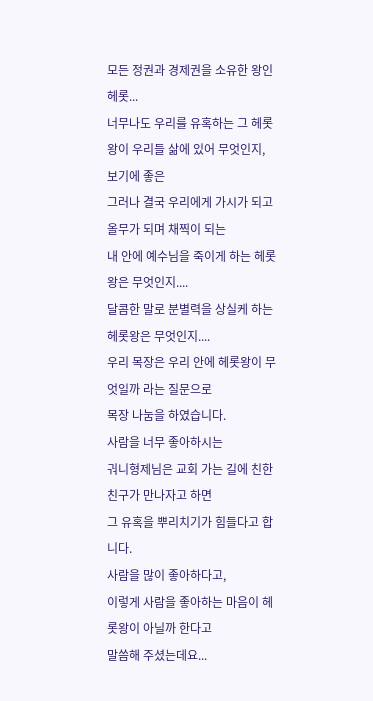모든 정권과 경제권을 소유한 왕인 헤롯...
너무나도 우리를 유혹하는 그 헤롯왕이 우리들 삶에 있어 무엇인지,
보기에 좋은
그러나 결국 우리에게 가시가 되고 올무가 되며 채찍이 되는
내 안에 예수님을 죽이게 하는 헤롯왕은 무엇인지....
달콤한 말로 분별력을 상실케 하는 헤롯왕은 무엇인지....
우리 목장은 우리 안에 헤롯왕이 무엇일까 라는 질문으로
목장 나눔을 하였습니다.
사람을 너무 좋아하시는
궈니형제님은 교회 가는 길에 친한 친구가 만나자고 하면
그 유혹을 뿌리치기가 힘들다고 합니다.
사람을 많이 좋아하다고,
이렇게 사람을 좋아하는 마음이 헤롯왕이 아닐까 한다고
말씀해 주셨는데요...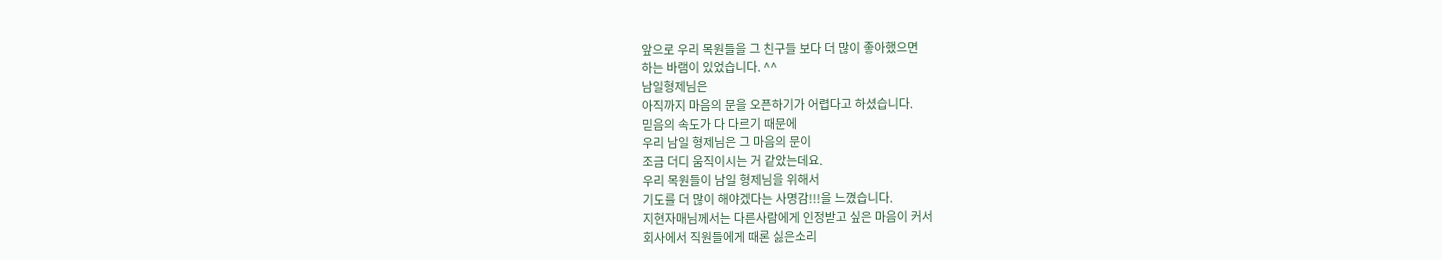앞으로 우리 목원들을 그 친구들 보다 더 많이 좋아했으면
하는 바램이 있었습니다. ^^
남일형제님은
아직까지 마음의 문을 오픈하기가 어렵다고 하셨습니다.
믿음의 속도가 다 다르기 때문에
우리 남일 형제님은 그 마음의 문이
조금 더디 움직이시는 거 같았는데요.
우리 목원들이 남일 형제님을 위해서
기도를 더 많이 해야겠다는 사명감!!!을 느꼈습니다.
지현자매님께서는 다른사람에게 인정받고 싶은 마음이 커서
회사에서 직원들에게 때론 싫은소리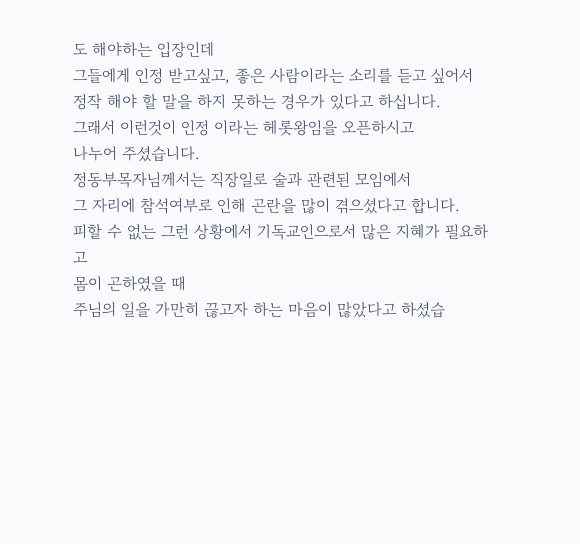도 해야하는 입장인데
그들에게 인정 받고싶고, 좋은 사람이라는 소리를 듣고 싶어서
정작 해야 할 말을 하지 못하는 경우가 있다고 하십니다.
그래서 이런것이 인정 이라는 헤롯왕임을 오픈하시고
나누어 주셨습니다.
정동부목자님께서는 직장일로 술과 관련된 모임에서
그 자리에 참석여부로 인해 곤란을 많이 겪으셨다고 합니다.
피할 수 없는 그런 상황에서 기독교인으로서 많은 지혜가 필요하고
몸이 곤하였을 때
주님의 일을 가만히 끊고자 하는 마음이 많았다고 하셨습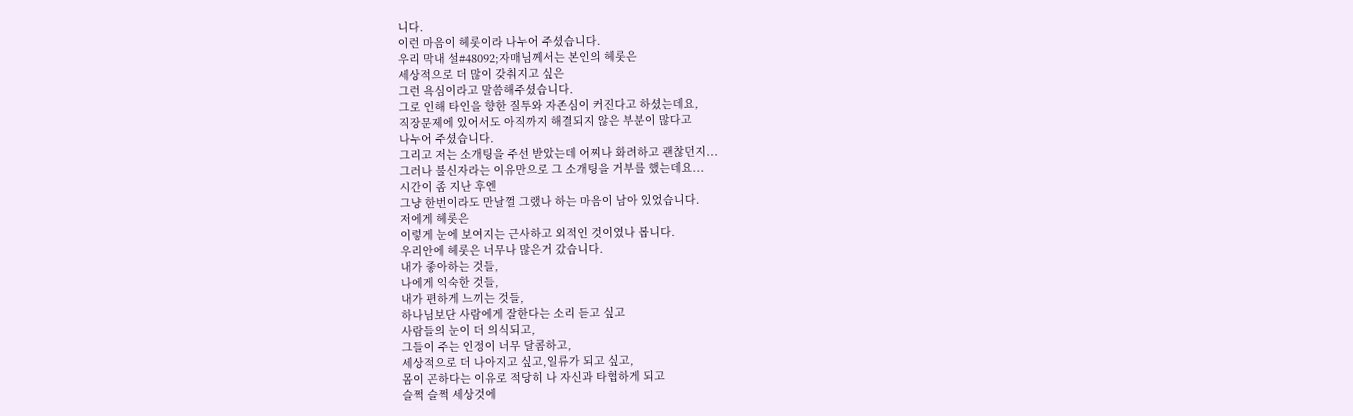니다.
이런 마음이 헤롯이라 나누어 주셨습니다.
우리 막내 설#48092;자매님께서는 본인의 헤롯은
세상적으로 더 많이 갖춰지고 싶은
그런 욕심이라고 말씀해주셨습니다.
그로 인해 타인을 향한 질투와 자존심이 커진다고 하셨는데요,
직장문제에 있어서도 아직까지 해결되지 않은 부분이 많다고
나누어 주셨습니다.
그리고 저는 소개팅을 주선 받았는데 어찌나 화려하고 괜찮던지...
그러나 불신자라는 이유만으로 그 소개팅을 거부를 했는데요...
시간이 좀 지난 후엔
그냥 한번이라도 만날껄 그랬나 하는 마음이 남아 있었습니다.
저에게 헤롯은
이렇게 눈에 보여지는 근사하고 외적인 것이였나 봅니다.
우리안에 헤롯은 너무나 많은거 갔습니다.
내가 좋아하는 것들,
나에게 익숙한 것들,
내가 편하게 느끼는 것들,
하나님보단 사람에게 잘한다는 소리 듣고 싶고
사람들의 눈이 더 의식되고,
그들이 주는 인정이 너무 달콤하고,
세상적으로 더 나아지고 싶고,일류가 되고 싶고,
몸이 곤하다는 이유로 적당히 나 자신과 타협하게 되고
슬쩍 슬쩍 세상것에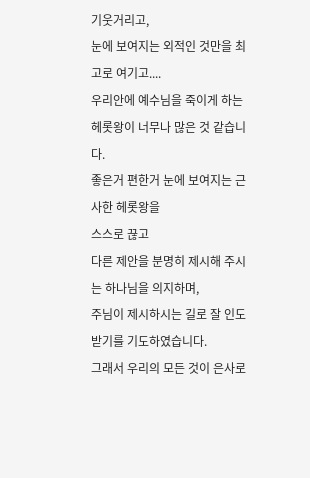기웃거리고,
눈에 보여지는 외적인 것만을 최고로 여기고....
우리안에 예수님을 죽이게 하는
헤롯왕이 너무나 많은 것 같습니다.
좋은거 편한거 눈에 보여지는 근사한 헤롯왕을
스스로 끊고
다른 제안을 분명히 제시해 주시는 하나님을 의지하며,
주님이 제시하시는 길로 잘 인도받기를 기도하였습니다.
그래서 우리의 모든 것이 은사로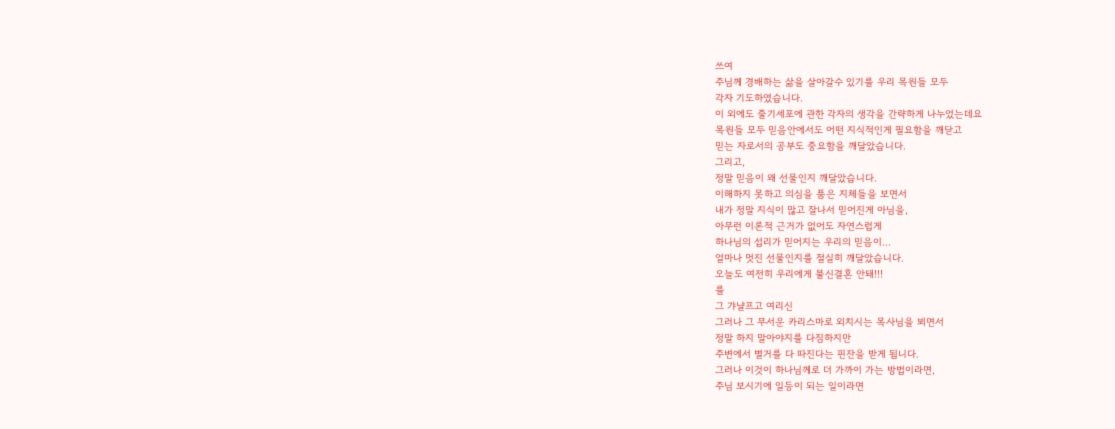쓰여
주님께 경배하는 삶을 살아갈수 있기를 우리 목원들 모두
각자 기도하였습니다.
이 외에도 줄기세포에 관한 각자의 생각을 간략하게 나누었는데요
목원들 모두 믿음안에서도 어떤 지식적인게 필요함을 깨닫고
믿는 자로서의 공부도 중요함을 깨달았습니다.
그리고,
정말 믿음이 왜 선물인지 깨달았습니다.
이해하지 못하고 의심을 품은 지체들을 보면서
내가 정말 지식이 많고 잘나서 믿어진게 아님을,
아무런 이론적 근거가 없어도 자연스럽게
하나님의 섭리가 믿어지는 우리의 믿음이...
얼마나 멋진 선물인지를 절실히 깨달았습니다.
오늘도 여전히 우리에게 불신결혼 안돼!!!
를
그 갸냘프고 여리신
그러나 그 무서운 카리스마로 외치시는 목사님을 뵈면서
정말 하지 말아야지를 다짐하지만
주변에서 별거를 다 따진다는 핀잔을 받게 됩니다.
그러나 이것이 하나님께로 더 가까이 가는 방법이라면,
주님 보시기에 일등이 되는 일이라면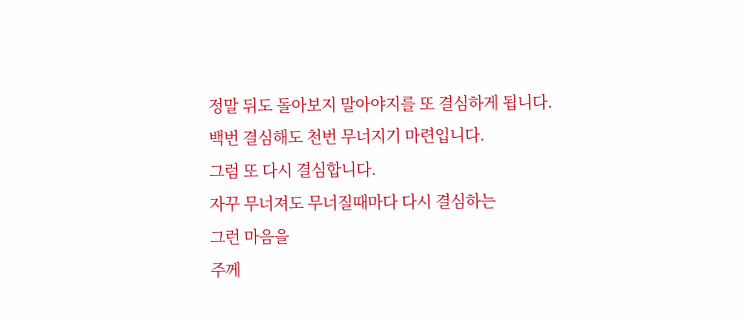정말 뒤도 돌아보지 말아야지를 또 결심하게 됩니다.
백번 결심해도 천번 무너지기 마련입니다.
그럼 또 다시 결심합니다.
자꾸 무너져도 무너질때마다 다시 결심하는
그런 마음을
주께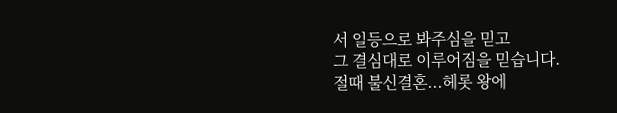서 일등으로 봐주심을 믿고
그 결심대로 이루어짐을 믿습니다.
절때 불신결혼...헤롯 왕에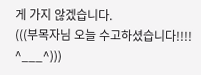게 가지 않겠습니다.
(((부목자님 오늘 수고하셨습니다!!!! ^___^)))